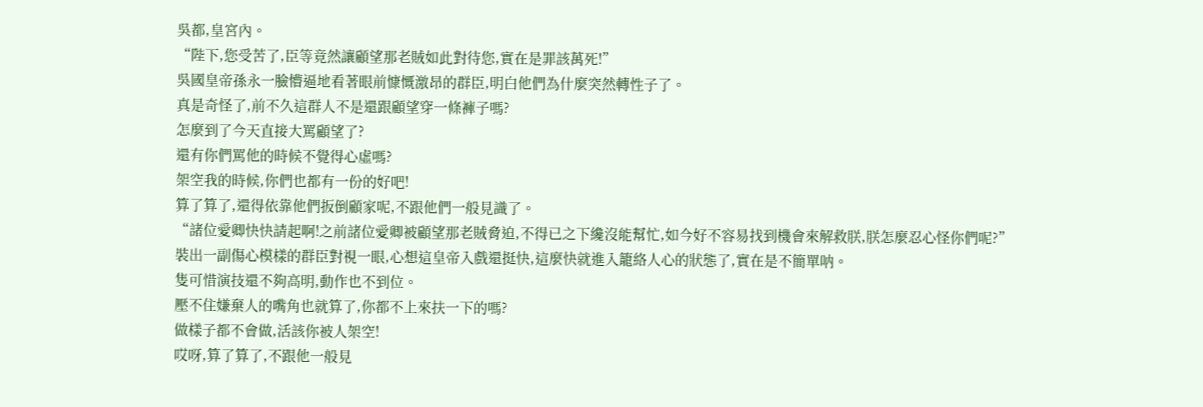吳都,皇宮內。
“陛下,您受苦了,臣等竟然讓顧望那老賊如此對待您,實在是罪該萬死!”
吳國皇帝孫永一臉懵逼地看著眼前慷慨激昂的群臣,明白他們為什麼突然轉性子了。
真是奇怪了,前不久這群人不是還跟顧望穿一條褲子嗎?
怎麼到了今天直接大罵顧望了?
還有你們罵他的時候不覺得心虛嗎?
架空我的時候,你們也都有一份的好吧!
算了算了,還得依靠他們扳倒顧家呢,不跟他們一般見識了。
“諸位愛卿快快請起啊!之前諸位愛卿被顧望那老賊脅迫,不得已之下纔沒能幫忙,如今好不容易找到機會來解救朕,朕怎麼忍心怪你們呢?”
裝出一副傷心模樣的群臣對視一眼,心想這皇帝入戲還挺快,這麼快就進入籠絡人心的狀態了,實在是不簡單呐。
隻可惜演技還不夠高明,動作也不到位。
壓不住嫌棄人的嘴角也就算了,你都不上來扶一下的嗎?
做樣子都不會做,活該你被人架空!
哎呀,算了算了,不跟他一般見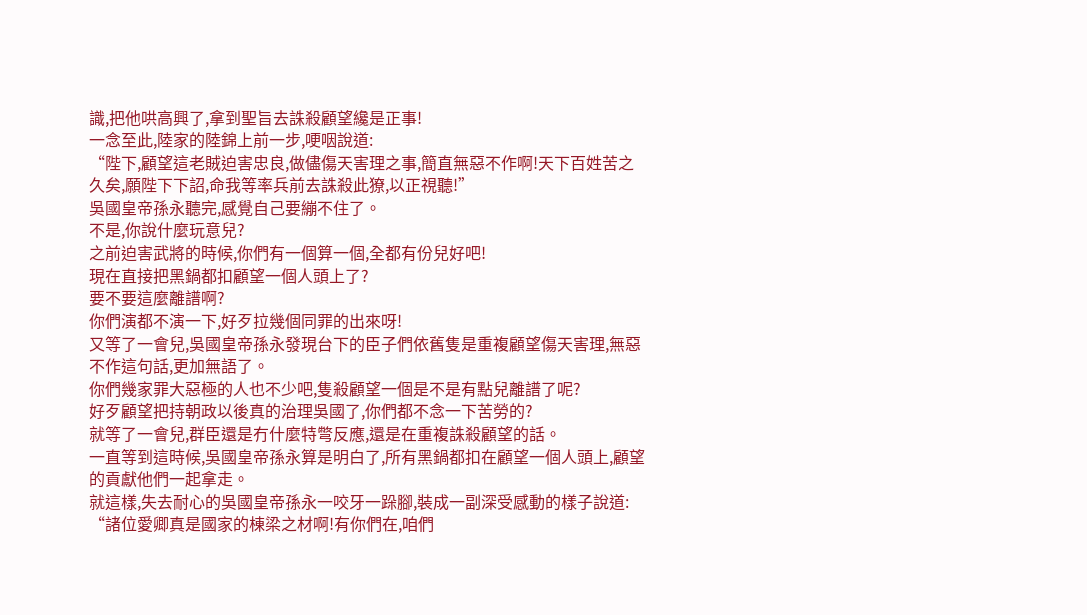識,把他哄高興了,拿到聖旨去誅殺顧望纔是正事!
一念至此,陸家的陸錦上前一步,哽咽說道:
“陛下,顧望這老賊迫害忠良,做儘傷天害理之事,簡直無惡不作啊!天下百姓苦之久矣,願陛下下詔,命我等率兵前去誅殺此獠,以正視聽!”
吳國皇帝孫永聽完,感覺自己要繃不住了。
不是,你說什麼玩意兒?
之前迫害武將的時候,你們有一個算一個,全都有份兒好吧!
現在直接把黑鍋都扣顧望一個人頭上了?
要不要這麼離譜啊?
你們演都不演一下,好歹拉幾個同罪的出來呀!
又等了一會兒,吳國皇帝孫永發現台下的臣子們依舊隻是重複顧望傷天害理,無惡不作這句話,更加無語了。
你們幾家罪大惡極的人也不少吧,隻殺顧望一個是不是有點兒離譜了呢?
好歹顧望把持朝政以後真的治理吳國了,你們都不念一下苦勞的?
就等了一會兒,群臣還是冇什麼特彆反應,還是在重複誅殺顧望的話。
一直等到這時候,吳國皇帝孫永算是明白了,所有黑鍋都扣在顧望一個人頭上,顧望的貢獻他們一起拿走。
就這樣,失去耐心的吳國皇帝孫永一咬牙一跺腳,裝成一副深受感動的樣子說道:
“諸位愛卿真是國家的棟梁之材啊!有你們在,咱們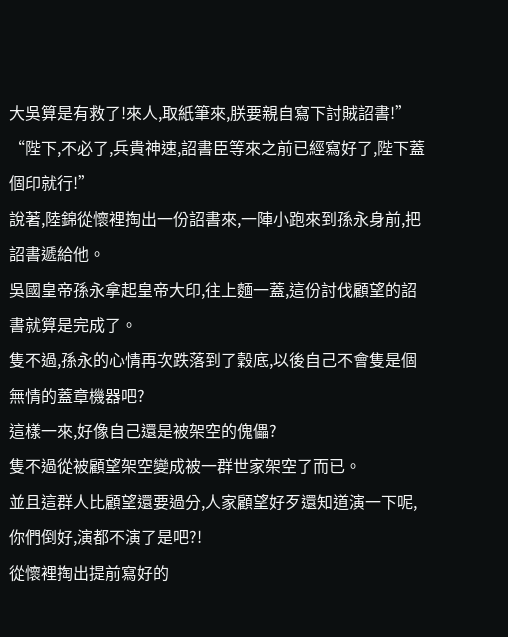大吳算是有救了!來人,取紙筆來,朕要親自寫下討賊詔書!”
“陛下,不必了,兵貴神速,詔書臣等來之前已經寫好了,陛下蓋個印就行!”
說著,陸錦從懷裡掏出一份詔書來,一陣小跑來到孫永身前,把詔書遞給他。
吳國皇帝孫永拿起皇帝大印,往上麵一蓋,這份討伐顧望的詔書就算是完成了。
隻不過,孫永的心情再次跌落到了穀底,以後自己不會隻是個無情的蓋章機器吧?
這樣一來,好像自己還是被架空的傀儡?
隻不過從被顧望架空變成被一群世家架空了而已。
並且這群人比顧望還要過分,人家顧望好歹還知道演一下呢,你們倒好,演都不演了是吧?!
從懷裡掏出提前寫好的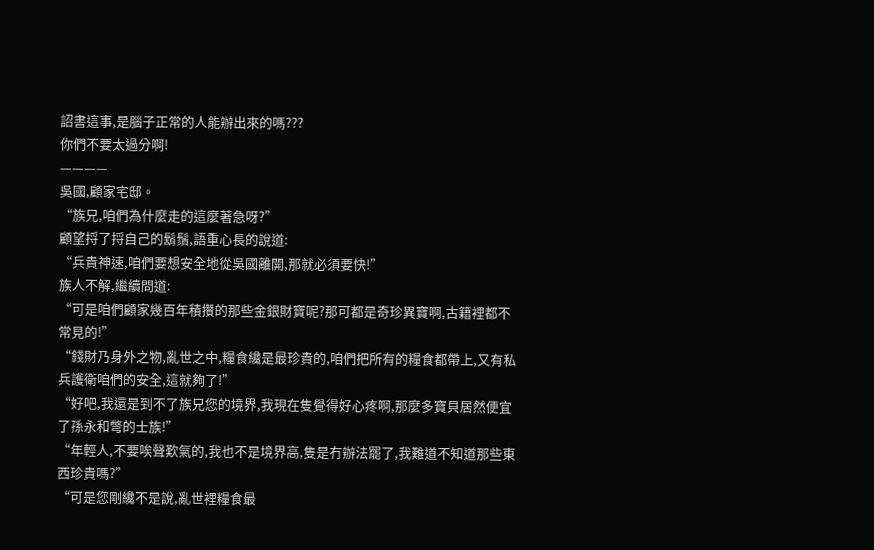詔書這事,是腦子正常的人能辦出來的嗎???
你們不要太過分啊!
————
吳國,顧家宅邸。
“族兄,咱們為什麼走的這麼著急呀?”
顧望捋了捋自己的鬍鬚,語重心長的說道:
“兵貴神速,咱們要想安全地從吳國離開,那就必須要快!”
族人不解,繼續問道:
“可是咱們顧家幾百年積攢的那些金銀財寶呢?那可都是奇珍異寶啊,古籍裡都不常見的!”
“錢財乃身外之物,亂世之中,糧食纔是最珍貴的,咱們把所有的糧食都帶上,又有私兵護衛咱們的安全,這就夠了!”
“好吧,我還是到不了族兄您的境界,我現在隻覺得好心疼啊,那麼多寶貝居然便宜了孫永和彆的士族!”
“年輕人,不要唉聲歎氣的,我也不是境界高,隻是冇辦法罷了,我難道不知道那些東西珍貴嗎?”
“可是您剛纔不是說,亂世裡糧食最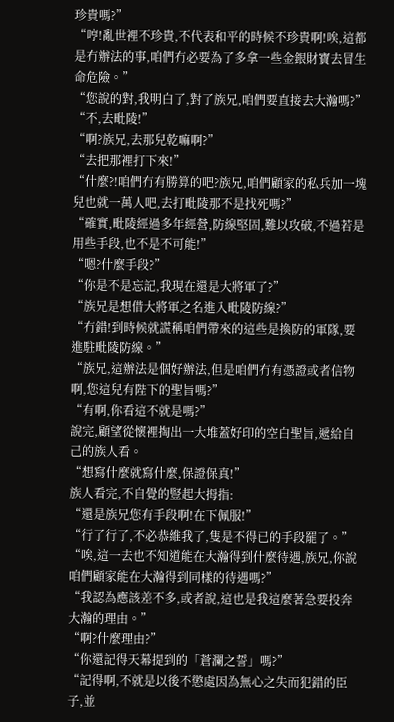珍貴嗎?”
“哼!亂世裡不珍貴,不代表和平的時候不珍貴啊!唉,這都是冇辦法的事,咱們冇必要為了多拿一些金銀財寶去冒生命危險。”
“您說的對,我明白了,對了族兄,咱們要直接去大瀚嗎?”
“不,去毗陵!”
“啊?族兄,去那兒乾嘛啊?”
“去把那裡打下來!”
“什麼?!咱們冇有勝算的吧?族兄,咱們顧家的私兵加一塊兒也就一萬人吧,去打毗陵那不是找死嗎?”
“確實,毗陵經過多年經營,防線堅固,難以攻破,不過若是用些手段,也不是不可能!”
“嗯?什麼手段?”
“你是不是忘記,我現在還是大將軍了?”
“族兄是想借大將軍之名進入毗陵防線?”
“冇錯!到時候就謊稱咱們帶來的這些是換防的軍隊,要進駐毗陵防線。”
“族兄,這辦法是個好辦法,但是咱們冇有憑證或者信物啊,您這兒有陛下的聖旨嗎?”
“有啊,你看這不就是嗎?”
說完,顧望從懷裡掏出一大堆蓋好印的空白聖旨,遞給自己的族人看。
“想寫什麼就寫什麼,保證保真!”
族人看完,不自覺的豎起大拇指:
“還是族兄您有手段啊!在下佩服!”
“行了行了,不必恭維我了,隻是不得已的手段罷了。”
“唉,這一去也不知道能在大瀚得到什麼待遇,族兄,你說咱們顧家能在大瀚得到同樣的待遇嗎?”
“我認為應該差不多,或者說,這也是我這麼著急要投奔大瀚的理由。”
“啊?什麼理由?”
“你還記得天幕提到的「蒼瀾之誓」嗎?”
“記得啊,不就是以後不懲處因為無心之失而犯錯的臣子,並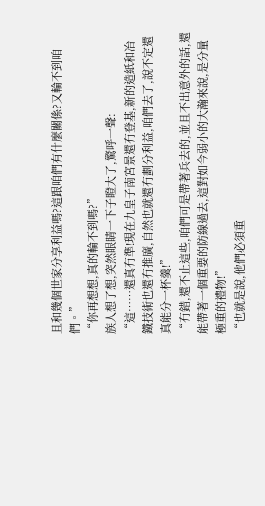且和幾個世家分享利益嗎?這跟咱們有什麼關係?又輪不到咱們。”
“你再想想,真的輪不到嗎?”
族人想了想,突然眼睛一下子瞪大了,驚呼一聲:
“這……還真冇準!現在九皇子南宮景還冇登基,新的造紙和冶鐵技術也還冇推廣,自然也就還冇劃分利益,咱們去了,說不定還真能分一杯羹!”
“冇錯,還不止這些,咱們可是帶著兵去的,並且不出意外的話,還能帶著一個重要的防線過去,這對如今弱小的大瀚來說,是分量極重的禮物!”
“也就是說,他們必須重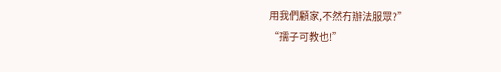用我們顧家,不然冇辦法服眾?”
“孺子可教也!”